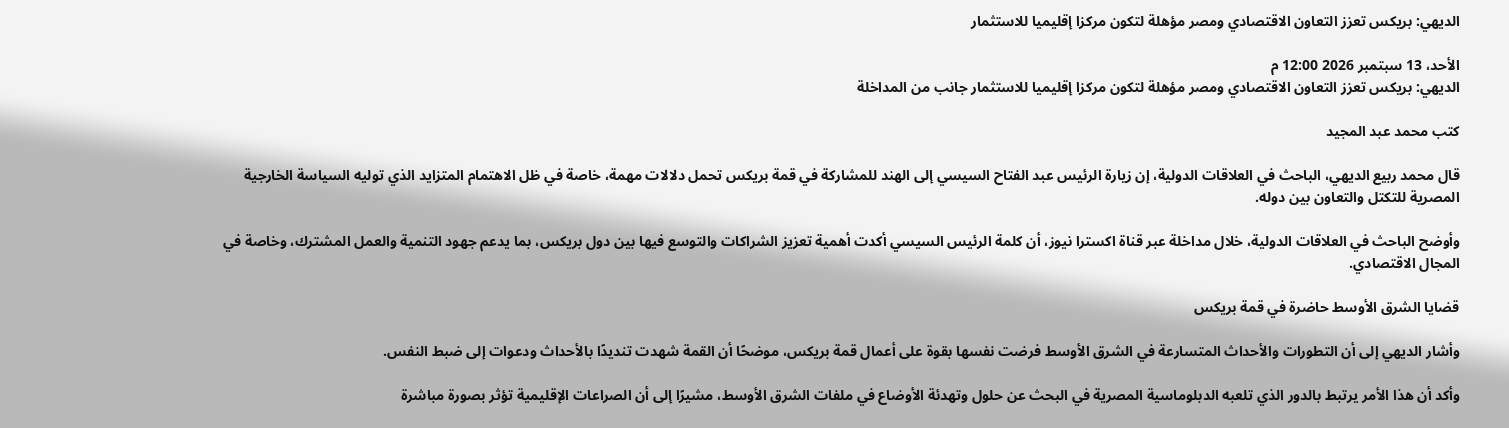الديهي: بريكس تعزز التعاون الاقتصادي ومصر مؤهلة لتكون مركزا إقليميا للاستثمار

الأحد، 13 سبتمبر 2026 12:00 م
الديهي: بريكس تعزز التعاون الاقتصادي ومصر مؤهلة لتكون مركزا إقليميا للاستثمار جانب من المداخلة

كتب محمد عبد المجيد

قال محمد ربيع الديهي، الباحث في العلاقات الدولية، إن زيارة الرئيس عبد الفتاح السيسي إلى الهند للمشاركة في قمة بريكس تحمل دلالات مهمة، خاصة في ظل الاهتمام المتزايد الذي توليه السياسة الخارجية المصرية للتكتل والتعاون بين دوله.

وأوضح الباحث في العلاقات الدولية، خلال مداخلة عبر قناة اكسترا نيوز، أن كلمة الرئيس السيسي أكدت أهمية تعزيز الشراكات والتوسع فيها بين دول بريكس، بما يدعم جهود التنمية والعمل المشترك، وخاصة في المجال الاقتصادي.

قضايا الشرق الأوسط حاضرة في قمة بريكس

وأشار الديهي إلى أن التطورات والأحداث المتسارعة في الشرق الأوسط فرضت نفسها بقوة على أعمال قمة بريكس، موضحًا أن القمة شهدت تنديدًا بالأحداث ودعوات إلى ضبط النفس.

وأكد أن هذا الأمر يرتبط بالدور الذي تلعبه الدبلوماسية المصرية في البحث عن حلول وتهدئة الأوضاع في ملفات الشرق الأوسط، مشيرًا إلى أن الصراعات الإقليمية تؤثر بصورة مباشرة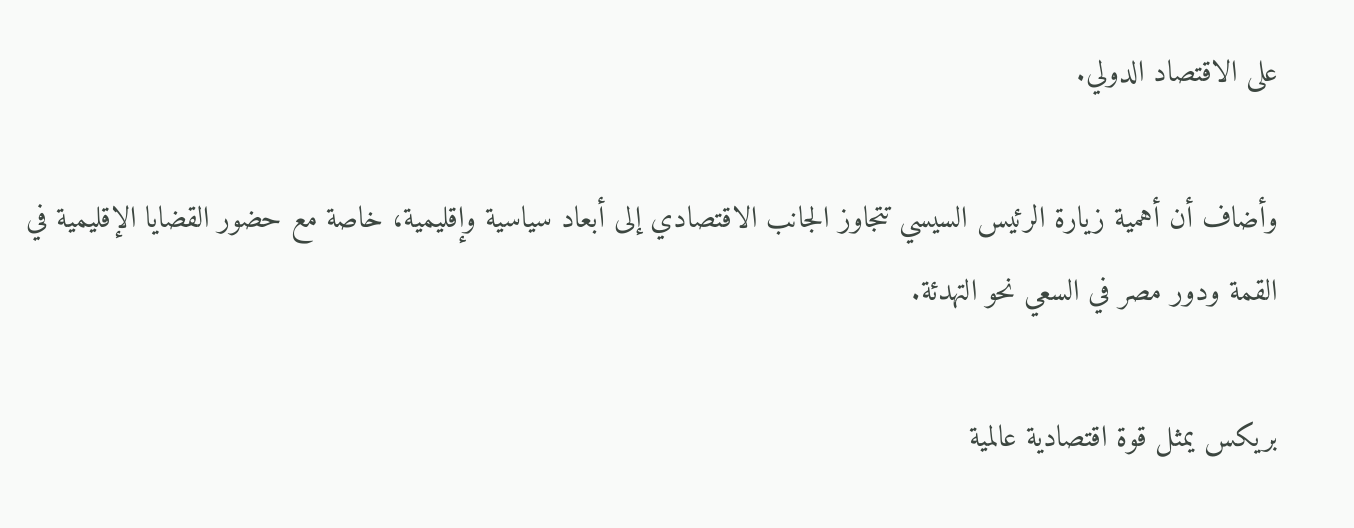على الاقتصاد الدولي.

وأضاف أن أهمية زيارة الرئيس السيسي تتجاوز الجانب الاقتصادي إلى أبعاد سياسية وإقليمية، خاصة مع حضور القضايا الإقليمية في القمة ودور مصر في السعي نحو التهدئة.

بريكس يمثل قوة اقتصادية عالمية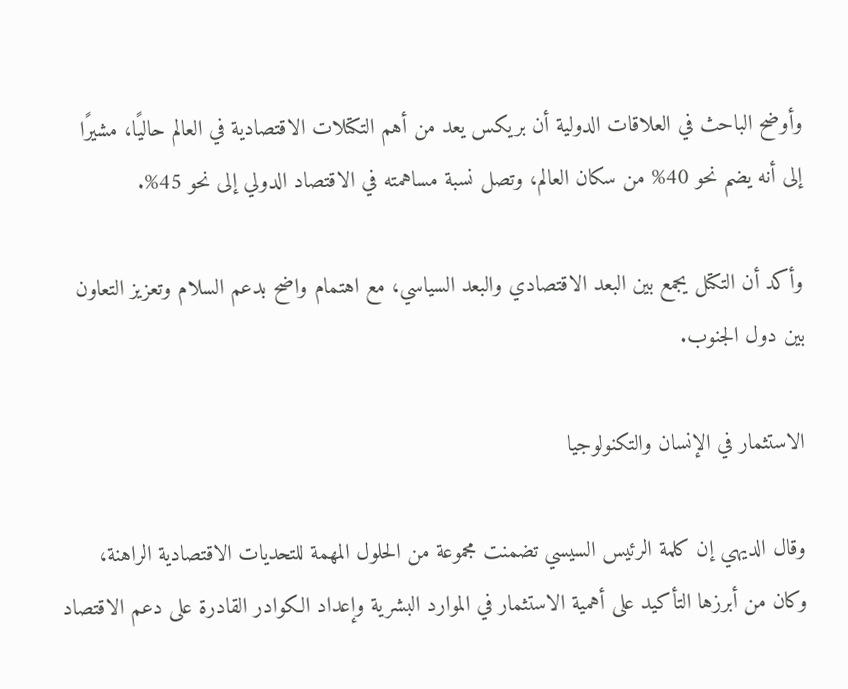وأوضح الباحث في العلاقات الدولية أن بريكس يعد من أهم التكتلات الاقتصادية في العالم حاليًا، مشيرًا إلى أنه يضم نحو 40% من سكان العالم، وتصل نسبة مساهمته في الاقتصاد الدولي إلى نحو 45%.

وأكد أن التكتل يجمع بين البعد الاقتصادي والبعد السياسي، مع اهتمام واضح بدعم السلام وتعزيز التعاون بين دول الجنوب.

الاستثمار في الإنسان والتكنولوجيا

وقال الديهي إن كلمة الرئيس السيسي تضمنت مجموعة من الحلول المهمة للتحديات الاقتصادية الراهنة، وكان من أبرزها التأكيد على أهمية الاستثمار في الموارد البشرية وإعداد الكوادر القادرة على دعم الاقتصاد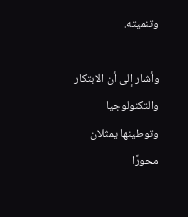وتنميته.

وأشار إلى أن الابتكار والتكنولوجيا وتوطينها يمثلان محورًا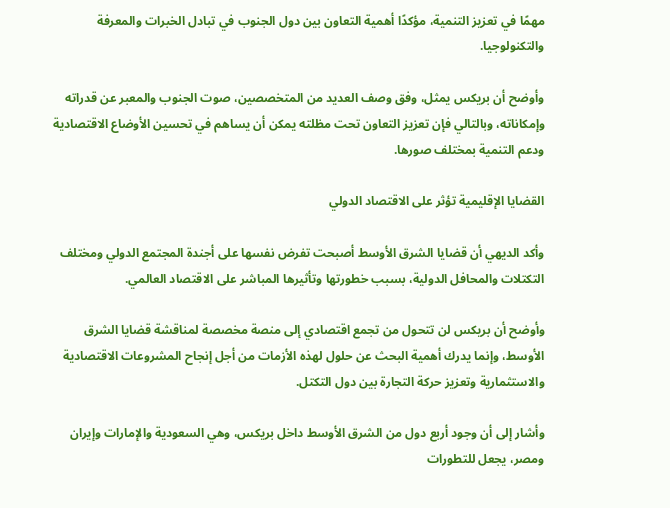مهمًا في تعزيز التنمية، مؤكدًا أهمية التعاون بين دول الجنوب في تبادل الخبرات والمعرفة والتكنولوجيا.

وأوضح أن بريكس يمثل، وفق وصف العديد من المتخصصين، صوت الجنوب والمعبر عن قدراته وإمكاناته، وبالتالي فإن تعزيز التعاون تحت مظلته يمكن أن يساهم في تحسين الأوضاع الاقتصادية ودعم التنمية بمختلف صورها.

القضايا الإقليمية تؤثر على الاقتصاد الدولي

وأكد الديهي أن قضايا الشرق الأوسط أصبحت تفرض نفسها على أجندة المجتمع الدولي ومختلف التكتلات والمحافل الدولية، بسبب خطورتها وتأثيرها المباشر على الاقتصاد العالمي.

وأوضح أن بريكس لن تتحول من تجمع اقتصادي إلى منصة مخصصة لمناقشة قضايا الشرق الأوسط، وإنما يدرك أهمية البحث عن حلول لهذه الأزمات من أجل إنجاح المشروعات الاقتصادية والاستثمارية وتعزيز حركة التجارة بين دول التكتل.

وأشار إلى أن وجود أربع دول من الشرق الأوسط داخل بريكس، وهي السعودية والإمارات وإيران ومصر، يجعل للتطورات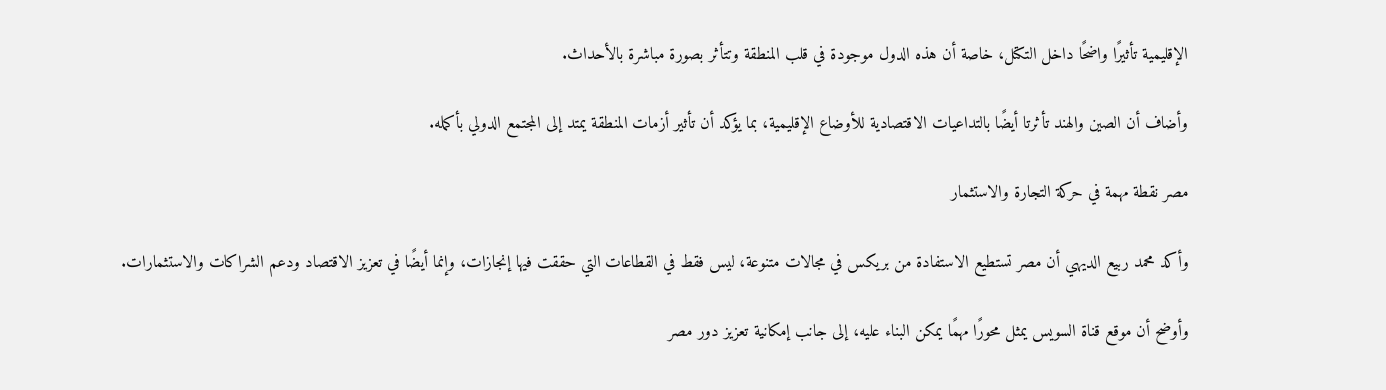الإقليمية تأثيرًا واضحًا داخل التكتل، خاصة أن هذه الدول موجودة في قلب المنطقة وتتأثر بصورة مباشرة بالأحداث.

وأضاف أن الصين والهند تأثرتا أيضًا بالتداعيات الاقتصادية للأوضاع الإقليمية، بما يؤكد أن تأثير أزمات المنطقة يمتد إلى المجتمع الدولي بأكمله.

مصر نقطة مهمة في حركة التجارة والاستثمار

وأكد محمد ربيع الديهي أن مصر تستطيع الاستفادة من بريكس في مجالات متنوعة، ليس فقط في القطاعات التي حققت فيها إنجازات، وإنما أيضًا في تعزيز الاقتصاد ودعم الشراكات والاستثمارات.

وأوضح أن موقع قناة السويس يمثل محورًا مهمًا يمكن البناء عليه، إلى جانب إمكانية تعزيز دور مصر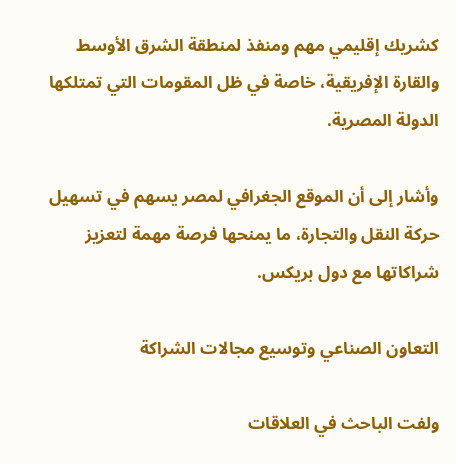كشريك إقليمي مهم ومنفذ لمنطقة الشرق الأوسط والقارة الإفريقية، خاصة في ظل المقومات التي تمتلكها الدولة المصرية.

وأشار إلى أن الموقع الجغرافي لمصر يسهم في تسهيل حركة النقل والتجارة، ما يمنحها فرصة مهمة لتعزيز شراكاتها مع دول بريكس.

التعاون الصناعي وتوسيع مجالات الشراكة

ولفت الباحث في العلاقات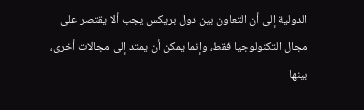الدولية إلى أن التعاون بين دول بريكس يجب ألا يقتصر على مجال التكنولوجيا فقط، وإنما يمكن أن يمتد إلى مجالات أخرى، بينها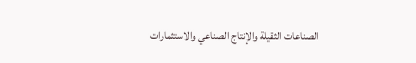الصناعات الثقيلة والإنتاج الصناعي والاستثمارات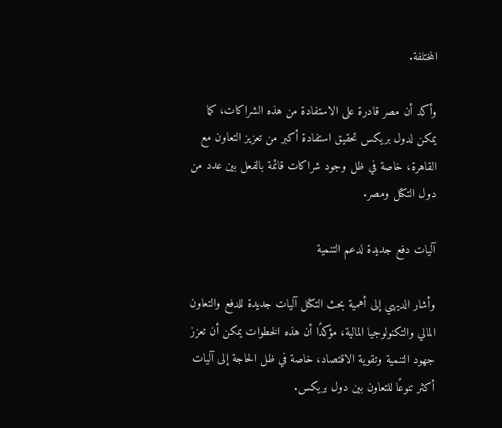المختلفة.

وأكد أن مصر قادرة على الاستفادة من هذه الشراكات، كما يمكن لدول بريكس تحقيق استفادة أكبر من تعزيز التعاون مع القاهرة، خاصة في ظل وجود شراكات قائمة بالفعل بين عدد من دول التكتل ومصر.

آليات دفع جديدة لدعم التنمية

وأشار الديهي إلى أهمية بحث التكتل آليات جديدة للدفع والتعاون المالي والتكنولوجيا المالية، مؤكدًا أن هذه الخطوات يمكن أن تعزز جهود التنمية وتقوية الاقتصاد، خاصة في ظل الحاجة إلى آليات أكثر تنوعًا للتعاون بين دول بريكس.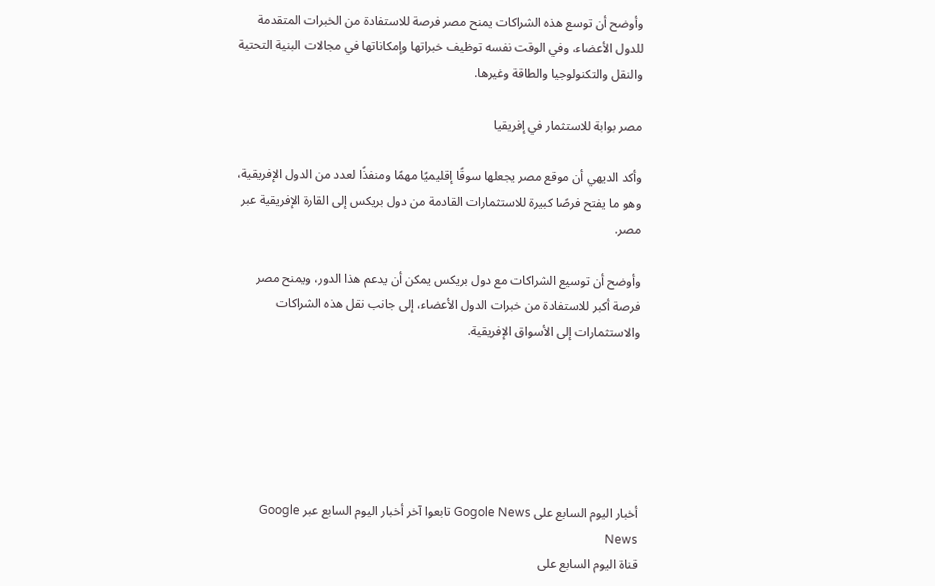وأوضح أن توسع هذه الشراكات يمنح مصر فرصة للاستفادة من الخبرات المتقدمة للدول الأعضاء، وفي الوقت نفسه توظيف خبراتها وإمكاناتها في مجالات البنية التحتية والنقل والتكنولوجيا والطاقة وغيرها.

مصر بوابة للاستثمار في إفريقيا

وأكد الديهي أن موقع مصر يجعلها سوقًا إقليميًا مهمًا ومنفذًا لعدد من الدول الإفريقية، وهو ما يفتح فرصًا كبيرة للاستثمارات القادمة من دول بريكس إلى القارة الإفريقية عبر مصر.

وأوضح أن توسيع الشراكات مع دول بريكس يمكن أن يدعم هذا الدور، ويمنح مصر فرصة أكبر للاستفادة من خبرات الدول الأعضاء، إلى جانب نقل هذه الشراكات والاستثمارات إلى الأسواق الإفريقية.






أخبار اليوم السابع على Gogole News تابعوا آخر أخبار اليوم السابع عبر Google News
قناة اليوم السابع على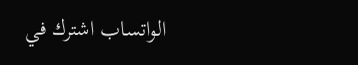الواتساب اشترك في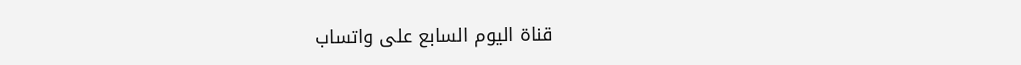قناة اليوم السابع على واتساب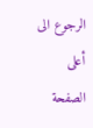الرجوع الى أعلى الصفحة